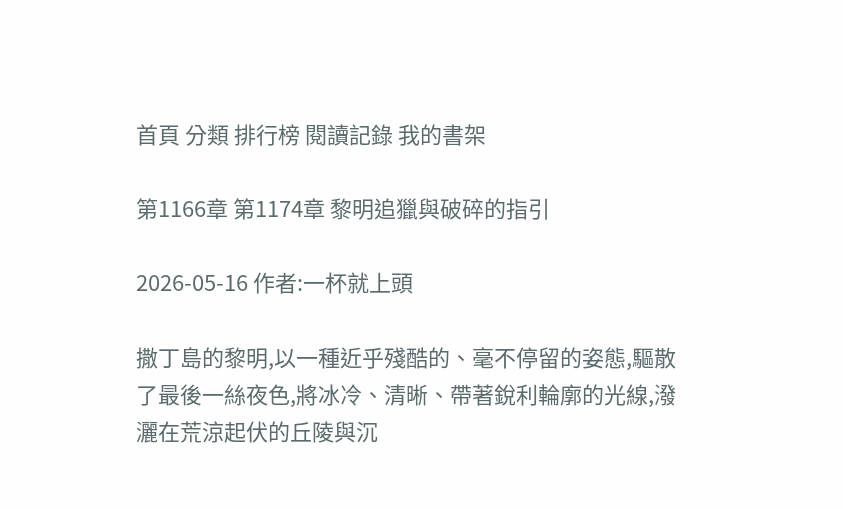首頁 分類 排行榜 閱讀記錄 我的書架

第1166章 第1174章 黎明追獵與破碎的指引

2026-05-16 作者:一杯就上頭

撒丁島的黎明,以一種近乎殘酷的、毫不停留的姿態,驅散了最後一絲夜色,將冰冷、清晰、帶著銳利輪廓的光線,潑灑在荒涼起伏的丘陵與沉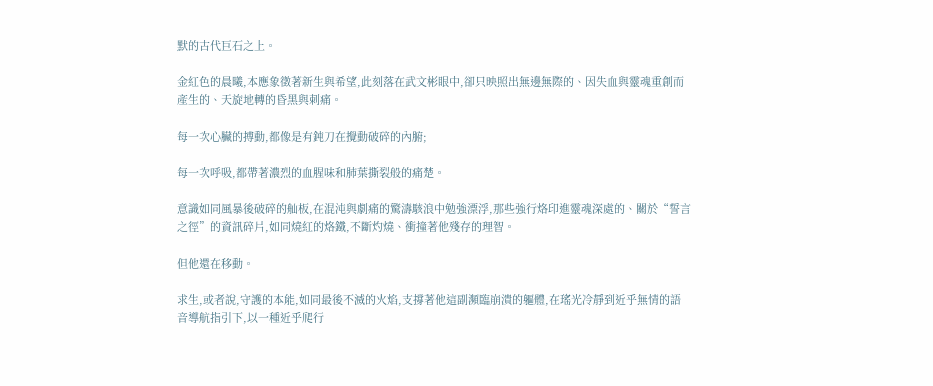默的古代巨石之上。

金紅色的晨曦,本應象徵著新生與希望,此刻落在武文彬眼中,卻只映照出無邊無際的、因失血與靈魂重創而產生的、天旋地轉的昏黑與刺痛。

每一次心臟的搏動,都像是有鈍刀在攪動破碎的內腑;

每一次呼吸,都帶著濃烈的血腥味和肺葉撕裂般的痛楚。

意識如同風暴後破碎的舢板,在混沌與劇痛的驚濤駭浪中勉強漂浮,那些強行烙印進靈魂深處的、關於“誓言之徑”的資訊碎片,如同燒紅的烙鐵,不斷灼燒、衝撞著他殘存的理智。

但他還在移動。

求生,或者說,守護的本能,如同最後不滅的火焰,支撐著他這副瀕臨崩潰的軀體,在瑤光冷靜到近乎無情的語音導航指引下,以一種近乎爬行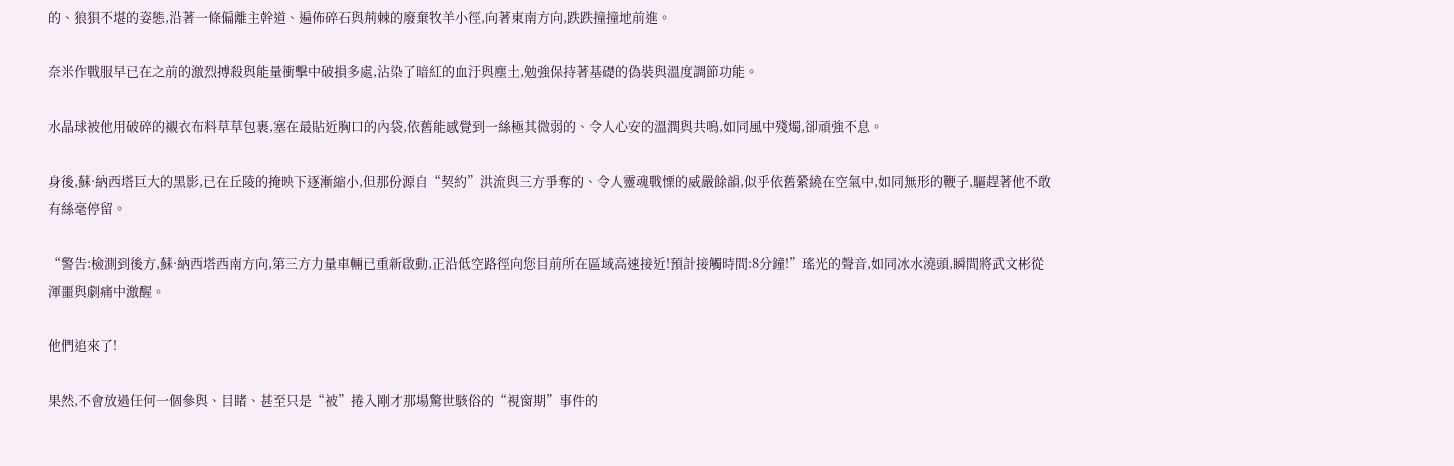的、狼狽不堪的姿態,沿著一條偏離主幹道、遍佈碎石與荊棘的廢棄牧羊小徑,向著東南方向,跌跌撞撞地前進。

奈米作戰服早已在之前的激烈搏殺與能量衝擊中破損多處,沾染了暗紅的血汙與塵土,勉強保持著基礎的偽裝與溫度調節功能。

水晶球被他用破碎的襯衣布料草草包裹,塞在最貼近胸口的內袋,依舊能感覺到一絲極其微弱的、令人心安的溫潤與共鳴,如同風中殘燭,卻頑強不息。

身後,蘇·納西塔巨大的黑影,已在丘陵的掩映下逐漸縮小,但那份源自“契約”洪流與三方爭奪的、令人靈魂戰慄的威嚴餘韻,似乎依舊縈繞在空氣中,如同無形的鞭子,驅趕著他不敢有絲毫停留。

“警告:檢測到後方,蘇·納西塔西南方向,第三方力量車輛已重新啟動,正沿低空路徑向您目前所在區域高速接近!預計接觸時間:8分鐘!”瑤光的聲音,如同冰水澆頭,瞬間將武文彬從渾噩與劇痛中激醒。

他們追來了!

果然,不會放過任何一個參與、目睹、甚至只是“被”捲入剛才那場驚世駭俗的“視窗期”事件的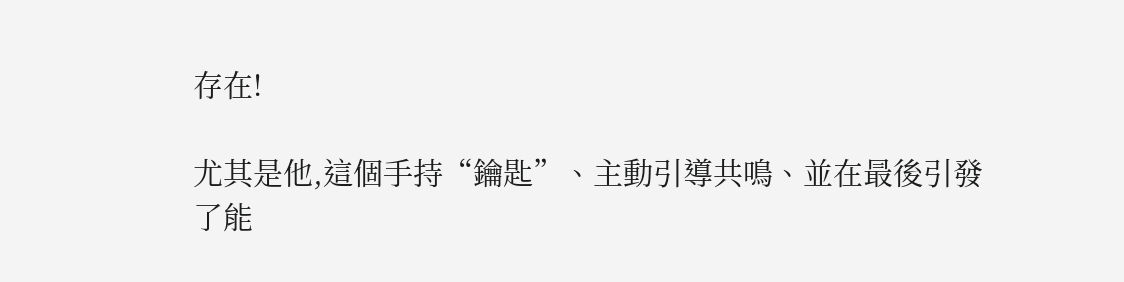存在!

尤其是他,這個手持“鑰匙”、主動引導共鳴、並在最後引發了能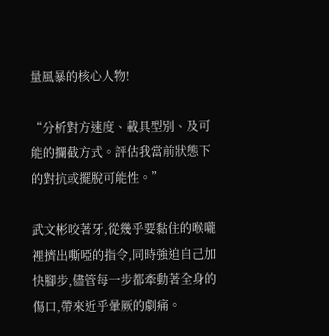量風暴的核心人物!

“分析對方速度、載具型別、及可能的攔截方式。評估我當前狀態下的對抗或擺脫可能性。”

武文彬咬著牙,從幾乎要黏住的喉嚨裡擠出嘶啞的指令,同時強迫自己加快腳步,儘管每一步都牽動著全身的傷口,帶來近乎暈厥的劇痛。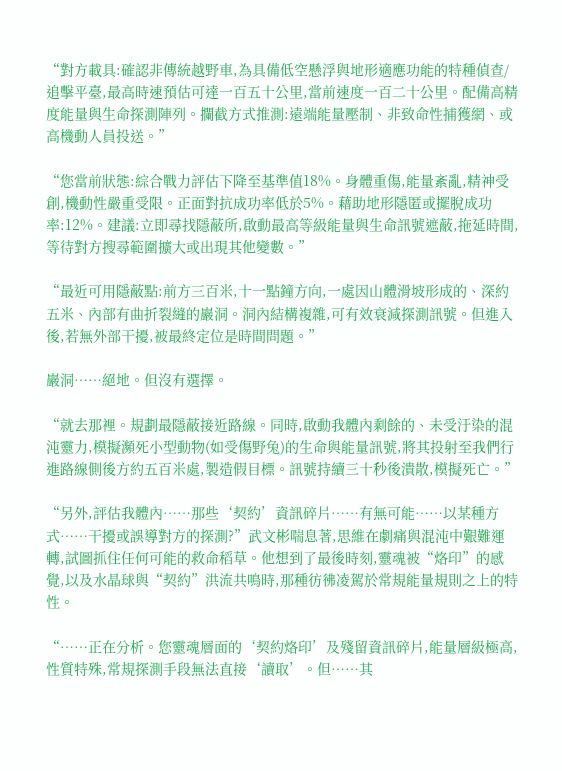“對方載具:確認非傳統越野車,為具備低空懸浮與地形適應功能的特種偵查/追擊平臺,最高時速預估可達一百五十公里,當前速度一百二十公里。配備高精度能量與生命探測陣列。攔截方式推測:遠端能量壓制、非致命性捕獲網、或高機動人員投送。”

“您當前狀態:綜合戰力評估下降至基準值18%。身體重傷,能量紊亂,精神受創,機動性嚴重受限。正面對抗成功率低於5%。藉助地形隱匿或擺脫成功率:12%。建議:立即尋找隱蔽所,啟動最高等級能量與生命訊號遮蔽,拖延時間,等待對方搜尋範圍擴大或出現其他變數。”

“最近可用隱蔽點:前方三百米,十一點鐘方向,一處因山體滑坡形成的、深約五米、內部有曲折裂縫的巖洞。洞內結構複雜,可有效衰減探測訊號。但進入後,若無外部干擾,被最終定位是時間問題。”

巖洞……絕地。但沒有選擇。

“就去那裡。規劃最隱蔽接近路線。同時,啟動我體內剩餘的、未受汙染的混沌靈力,模擬瀕死小型動物(如受傷野兔)的生命與能量訊號,將其投射至我們行進路線側後方約五百米處,製造假目標。訊號持續三十秒後潰散,模擬死亡。”

“另外,評估我體內……那些‘契約’資訊碎片……有無可能……以某種方式……干擾或誤導對方的探測?”武文彬喘息著,思維在劇痛與混沌中艱難運轉,試圖抓住任何可能的救命稻草。他想到了最後時刻,靈魂被“烙印”的感覺,以及水晶球與“契約”洪流共鳴時,那種彷彿凌駕於常規能量規則之上的特性。

“……正在分析。您靈魂層面的‘契約烙印’及殘留資訊碎片,能量層級極高,性質特殊,常規探測手段無法直接‘讀取’。但……其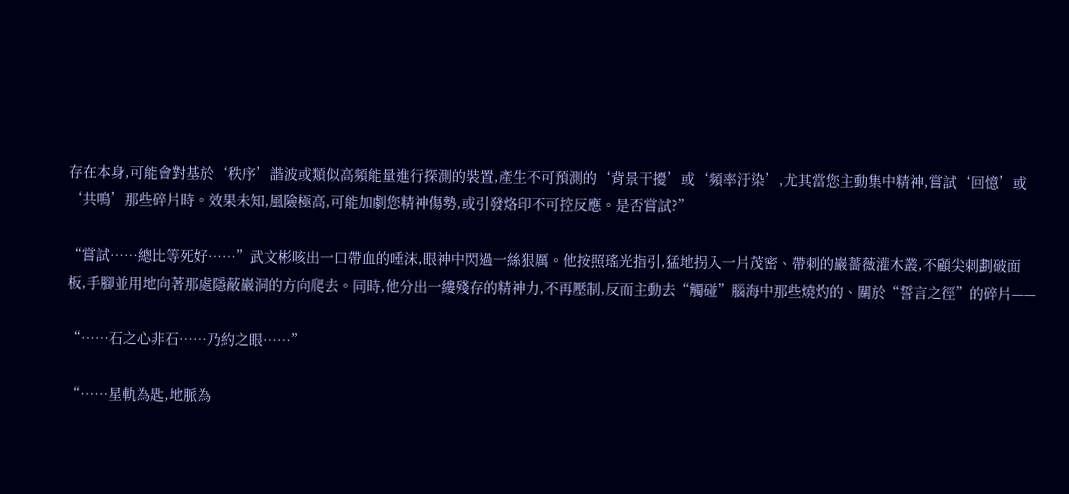存在本身,可能會對基於‘秩序’諧波或類似高頻能量進行探測的裝置,產生不可預測的‘背景干擾’或‘頻率汙染’,尤其當您主動集中精神,嘗試‘回憶’或‘共鳴’那些碎片時。效果未知,風險極高,可能加劇您精神傷勢,或引發烙印不可控反應。是否嘗試?”

“嘗試……總比等死好……”武文彬咳出一口帶血的唾沫,眼神中閃過一絲狠厲。他按照瑤光指引,猛地拐入一片茂密、帶刺的巖薔薇灌木叢,不顧尖刺劃破面板,手腳並用地向著那處隱蔽巖洞的方向爬去。同時,他分出一縷殘存的精神力,不再壓制,反而主動去“觸碰”腦海中那些燒灼的、關於“誓言之徑”的碎片——

“……石之心非石……乃約之眼……”

“……星軌為匙,地脈為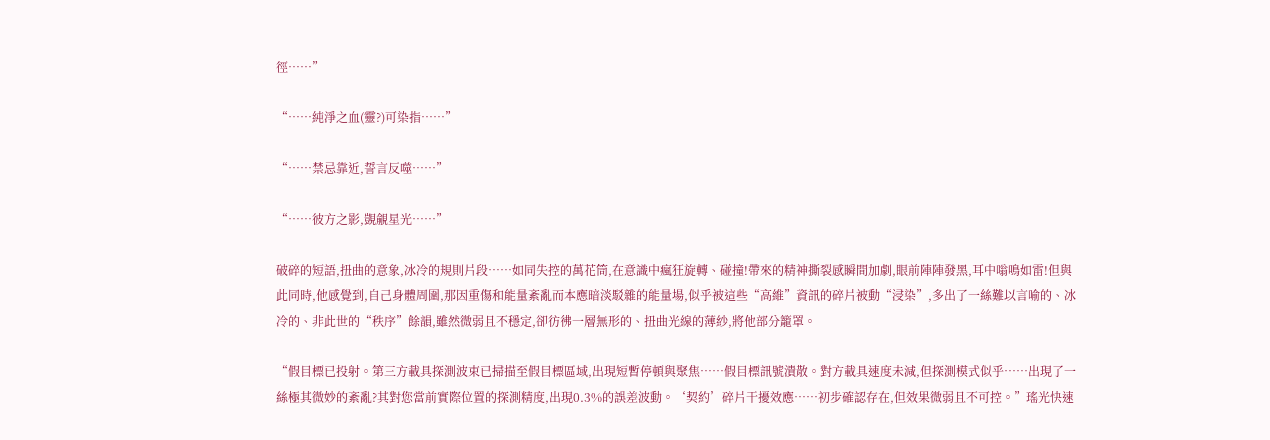徑……”

“……純淨之血(靈?)可染指……”

“……禁忌靠近,誓言反噬……”

“……彼方之影,覬覦星光……”

破碎的短語,扭曲的意象,冰冷的規則片段……如同失控的萬花筒,在意識中瘋狂旋轉、碰撞!帶來的精神撕裂感瞬間加劇,眼前陣陣發黑,耳中嗡鳴如雷!但與此同時,他感覺到,自己身體周圍,那因重傷和能量紊亂而本應暗淡駁雜的能量場,似乎被這些“高維”資訊的碎片被動“浸染”,多出了一絲難以言喻的、冰冷的、非此世的“秩序”餘韻,雖然微弱且不穩定,卻彷彿一層無形的、扭曲光線的薄紗,將他部分籠罩。

“假目標已投射。第三方載具探測波束已掃描至假目標區域,出現短暫停頓與聚焦……假目標訊號潰散。對方載具速度未減,但探測模式似乎……出現了一絲極其微妙的紊亂?其對您當前實際位置的探測精度,出現0.3%的誤差波動。‘契約’碎片干擾效應……初步確認存在,但效果微弱且不可控。”瑤光快速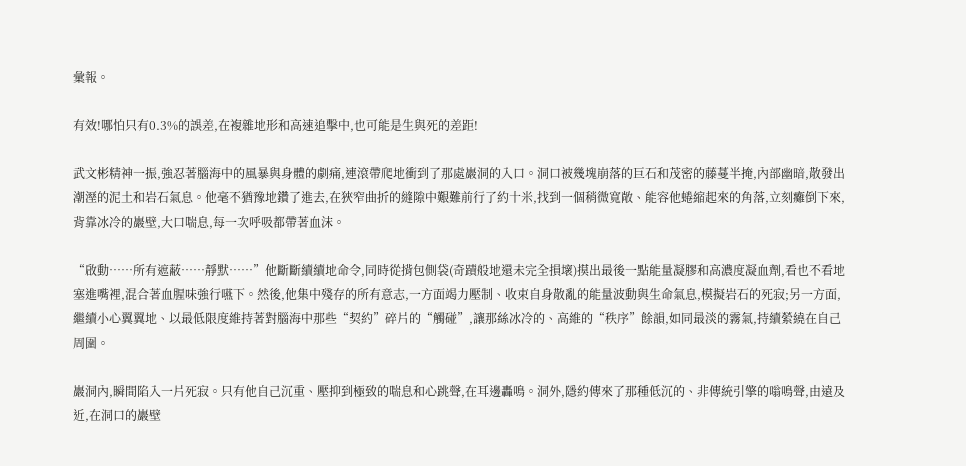彙報。

有效!哪怕只有0.3%的誤差,在複雜地形和高速追擊中,也可能是生與死的差距!

武文彬精神一振,強忍著腦海中的風暴與身體的劇痛,連滾帶爬地衝到了那處巖洞的入口。洞口被幾塊崩落的巨石和茂密的藤蔓半掩,內部幽暗,散發出潮溼的泥土和岩石氣息。他毫不猶豫地鑽了進去,在狹窄曲折的縫隙中艱難前行了約十米,找到一個稍微寬敞、能容他蜷縮起來的角落,立刻癱倒下來,背靠冰冷的巖壁,大口喘息,每一次呼吸都帶著血沫。

“啟動……所有遮蔽……靜默……”他斷斷續續地命令,同時從揹包側袋(奇蹟般地還未完全損壞)摸出最後一點能量凝膠和高濃度凝血劑,看也不看地塞進嘴裡,混合著血腥味強行嚥下。然後,他集中殘存的所有意志,一方面竭力壓制、收束自身散亂的能量波動與生命氣息,模擬岩石的死寂;另一方面,繼續小心翼翼地、以最低限度維持著對腦海中那些“契約”碎片的“觸碰”,讓那絲冰冷的、高維的“秩序”餘韻,如同最淡的霧氣,持續縈繞在自己周圍。

巖洞內,瞬間陷入一片死寂。只有他自己沉重、壓抑到極致的喘息和心跳聲,在耳邊轟鳴。洞外,隱約傳來了那種低沉的、非傳統引擎的嗡鳴聲,由遠及近,在洞口的巖壁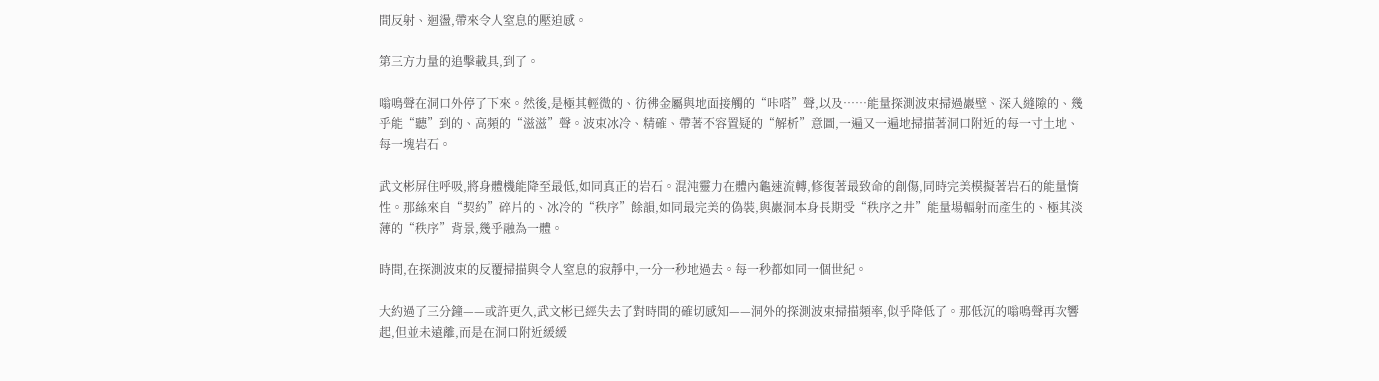間反射、迴盪,帶來令人窒息的壓迫感。

第三方力量的追擊載具,到了。

嗡鳴聲在洞口外停了下來。然後,是極其輕微的、彷彿金屬與地面接觸的“咔嗒”聲,以及……能量探測波束掃過巖壁、深入縫隙的、幾乎能“聽”到的、高頻的“滋滋”聲。波束冰冷、精確、帶著不容置疑的“解析”意圖,一遍又一遍地掃描著洞口附近的每一寸土地、每一塊岩石。

武文彬屏住呼吸,將身體機能降至最低,如同真正的岩石。混沌靈力在體內龜速流轉,修復著最致命的創傷,同時完美模擬著岩石的能量惰性。那絲來自“契約”碎片的、冰冷的“秩序”餘韻,如同最完美的偽裝,與巖洞本身長期受“秩序之井”能量場輻射而產生的、極其淡薄的“秩序”背景,幾乎融為一體。

時間,在探測波束的反覆掃描與令人窒息的寂靜中,一分一秒地過去。每一秒都如同一個世紀。

大約過了三分鐘——或許更久,武文彬已經失去了對時間的確切感知——洞外的探測波束掃描頻率,似乎降低了。那低沉的嗡鳴聲再次響起,但並未遠離,而是在洞口附近緩緩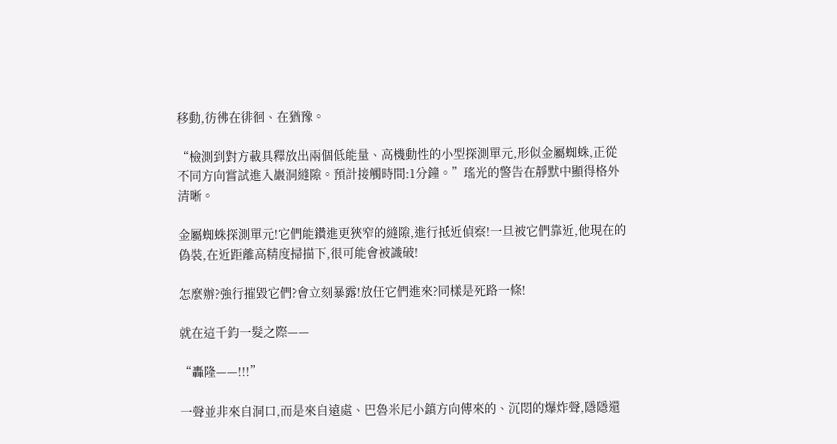移動,彷彿在徘徊、在猶豫。

“檢測到對方載具釋放出兩個低能量、高機動性的小型探測單元,形似金屬蜘蛛,正從不同方向嘗試進入巖洞縫隙。預計接觸時間:1分鐘。”瑤光的警告在靜默中顯得格外清晰。

金屬蜘蛛探測單元!它們能鑽進更狹窄的縫隙,進行抵近偵察!一旦被它們靠近,他現在的偽裝,在近距離高精度掃描下,很可能會被識破!

怎麼辦?強行摧毀它們?會立刻暴露!放任它們進來?同樣是死路一條!

就在這千鈞一髮之際——

“轟隆——!!!”

一聲並非來自洞口,而是來自遠處、巴魯米尼小鎮方向傳來的、沉悶的爆炸聲,隱隱還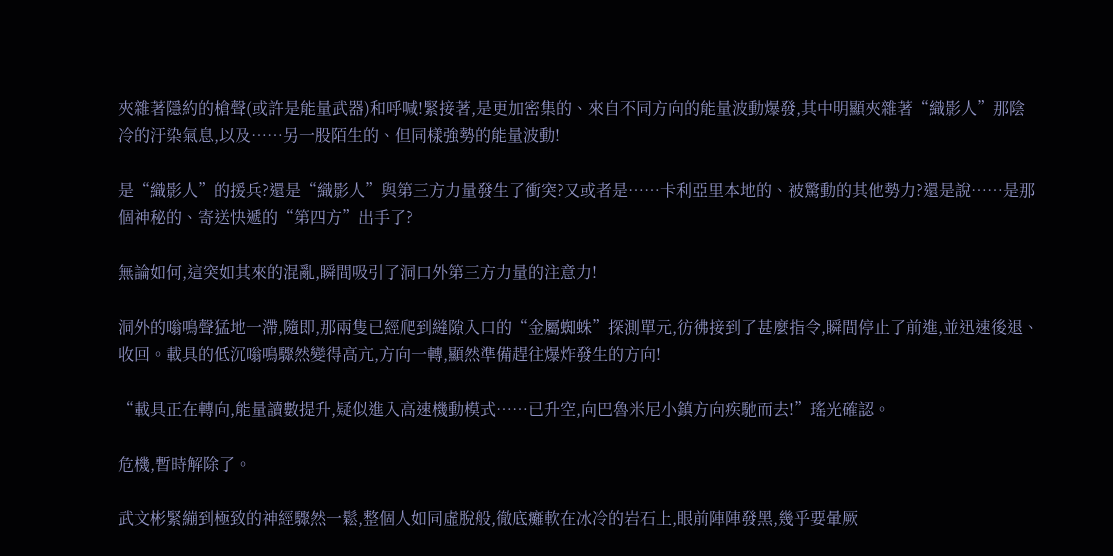夾雜著隱約的槍聲(或許是能量武器)和呼喊!緊接著,是更加密集的、來自不同方向的能量波動爆發,其中明顯夾雜著“織影人”那陰冷的汙染氣息,以及……另一股陌生的、但同樣強勢的能量波動!

是“織影人”的援兵?還是“織影人”與第三方力量發生了衝突?又或者是……卡利亞里本地的、被驚動的其他勢力?還是說……是那個神秘的、寄送快遞的“第四方”出手了?

無論如何,這突如其來的混亂,瞬間吸引了洞口外第三方力量的注意力!

洞外的嗡鳴聲猛地一滯,隨即,那兩隻已經爬到縫隙入口的“金屬蜘蛛”探測單元,彷彿接到了甚麼指令,瞬間停止了前進,並迅速後退、收回。載具的低沉嗡鳴驟然變得高亢,方向一轉,顯然準備趕往爆炸發生的方向!

“載具正在轉向,能量讀數提升,疑似進入高速機動模式……已升空,向巴魯米尼小鎮方向疾馳而去!”瑤光確認。

危機,暫時解除了。

武文彬緊繃到極致的神經驟然一鬆,整個人如同虛脫般,徹底癱軟在冰冷的岩石上,眼前陣陣發黑,幾乎要暈厥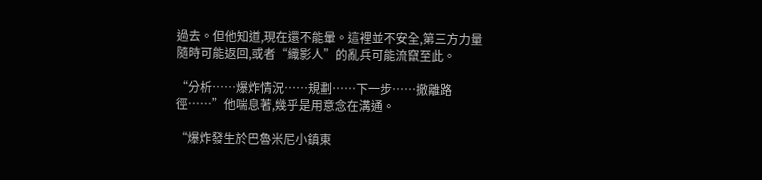過去。但他知道,現在還不能暈。這裡並不安全,第三方力量隨時可能返回,或者“織影人”的亂兵可能流竄至此。

“分析……爆炸情況……規劃……下一步……撤離路徑……”他喘息著,幾乎是用意念在溝通。

“爆炸發生於巴魯米尼小鎮東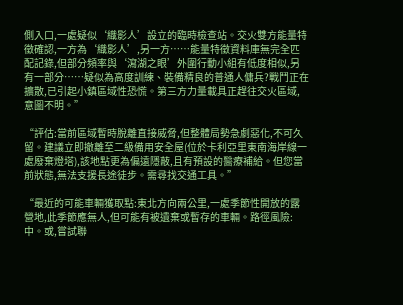側入口,一處疑似‘織影人’設立的臨時檢查站。交火雙方能量特徵確認,一方為‘織影人’,另一方……能量特徵資料庫無完全匹配記錄,但部分頻率與‘瀉湖之眼’外圍行動小組有低度相似,另有一部分……疑似為高度訓練、裝備精良的普通人傭兵?戰鬥正在擴散,已引起小鎮區域性恐慌。第三方力量載具正趕往交火區域,意圖不明。”

“評估:當前區域暫時脫離直接威脅,但整體局勢急劇惡化,不可久留。建議立即撤離至二級備用安全屋(位於卡利亞里東南海岸線一處廢棄燈塔),該地點更為偏遠隱蔽,且有預設的醫療補給。但您當前狀態,無法支援長途徒步。需尋找交通工具。”

“最近的可能車輛獲取點:東北方向兩公里,一處季節性開放的露營地,此季節應無人,但可能有被遺棄或暫存的車輛。路徑風險:中。或,嘗試聯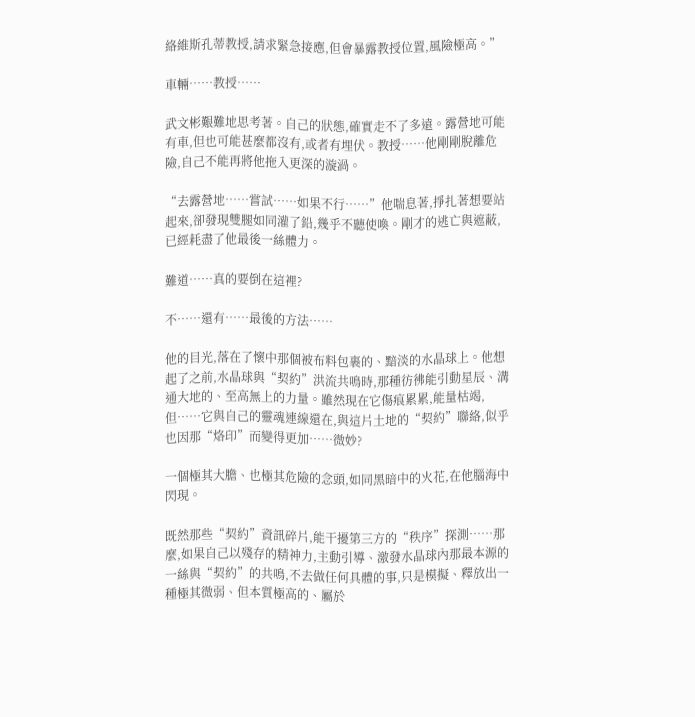絡維斯孔蒂教授,請求緊急接應,但會暴露教授位置,風險極高。”

車輛……教授……

武文彬艱難地思考著。自己的狀態,確實走不了多遠。露營地可能有車,但也可能甚麼都沒有,或者有埋伏。教授……他剛剛脫離危險,自己不能再將他拖入更深的漩渦。

“去露營地……嘗試……如果不行……”他喘息著,掙扎著想要站起來,卻發現雙腿如同灌了鉛,幾乎不聽使喚。剛才的逃亡與遮蔽,已經耗盡了他最後一絲體力。

難道……真的要倒在這裡?

不……還有……最後的方法……

他的目光,落在了懷中那個被布料包裹的、黯淡的水晶球上。他想起了之前,水晶球與“契約”洪流共鳴時,那種彷彿能引動星辰、溝通大地的、至高無上的力量。雖然現在它傷痕累累,能量枯竭,但……它與自己的靈魂連線還在,與這片土地的“契約”聯絡,似乎也因那“烙印”而變得更加……微妙?

一個極其大膽、也極其危險的念頭,如同黑暗中的火花,在他腦海中閃現。

既然那些“契約”資訊碎片,能干擾第三方的“秩序”探測……那麼,如果自己以殘存的精神力,主動引導、激發水晶球內那最本源的一絲與“契約”的共鳴,不去做任何具體的事,只是模擬、釋放出一種極其微弱、但本質極高的、屬於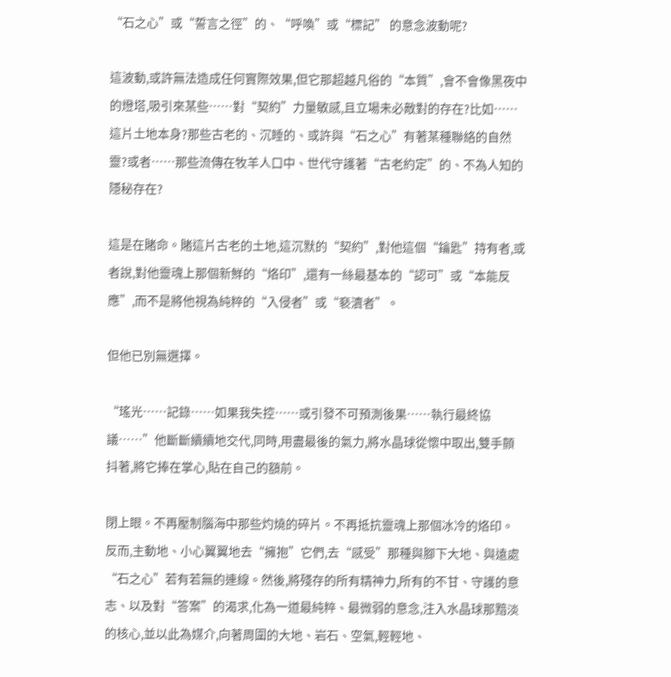“石之心”或“誓言之徑”的、“呼喚”或“標記” 的意念波動呢?

這波動,或許無法造成任何實際效果,但它那超越凡俗的“本質”,會不會像黑夜中的燈塔,吸引來某些……對“契約”力量敏感,且立場未必敵對的存在?比如……這片土地本身?那些古老的、沉睡的、或許與“石之心”有著某種聯絡的自然靈?或者……那些流傳在牧羊人口中、世代守護著“古老約定”的、不為人知的隱秘存在?

這是在賭命。賭這片古老的土地,這沉默的“契約”,對他這個“鑰匙”持有者,或者說,對他靈魂上那個新鮮的“烙印”,還有一絲最基本的“認可”或“本能反應”,而不是將他視為純粹的“入侵者”或“褻瀆者”。

但他已別無選擇。

“瑤光……記錄……如果我失控……或引發不可預測後果……執行最終協議……”他斷斷續續地交代,同時,用盡最後的氣力,將水晶球從懷中取出,雙手顫抖著,將它捧在掌心,貼在自己的額前。

閉上眼。不再壓制腦海中那些灼燒的碎片。不再抵抗靈魂上那個冰冷的烙印。反而,主動地、小心翼翼地去“擁抱”它們,去“感受”那種與腳下大地、與遠處“石之心”若有若無的連線。然後,將殘存的所有精神力,所有的不甘、守護的意志、以及對“答案”的渴求,化為一道最純粹、最微弱的意念,注入水晶球那黯淡的核心,並以此為媒介,向著周圍的大地、岩石、空氣,輕輕地、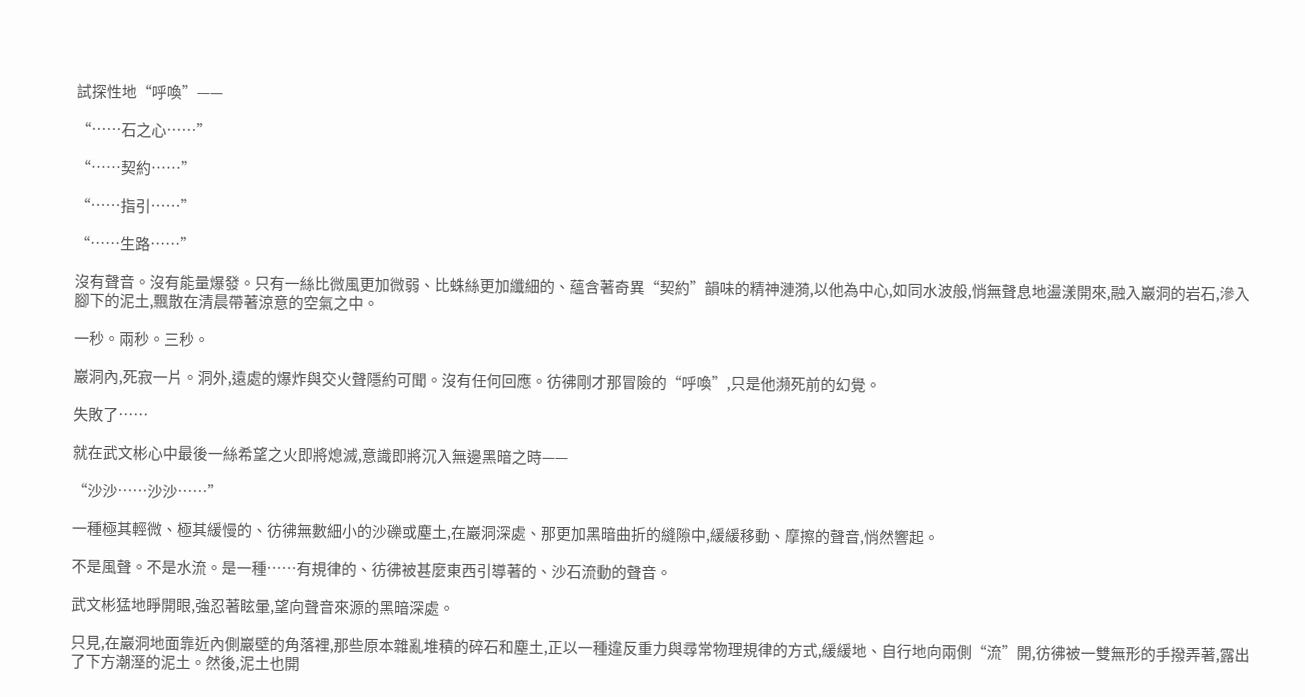試探性地“呼喚”——

“……石之心……”

“……契約……”

“……指引……”

“……生路……”

沒有聲音。沒有能量爆發。只有一絲比微風更加微弱、比蛛絲更加纖細的、蘊含著奇異“契約”韻味的精神漣漪,以他為中心,如同水波般,悄無聲息地盪漾開來,融入巖洞的岩石,滲入腳下的泥土,飄散在清晨帶著涼意的空氣之中。

一秒。兩秒。三秒。

巖洞內,死寂一片。洞外,遠處的爆炸與交火聲隱約可聞。沒有任何回應。彷彿剛才那冒險的“呼喚”,只是他瀕死前的幻覺。

失敗了……

就在武文彬心中最後一絲希望之火即將熄滅,意識即將沉入無邊黑暗之時——

“沙沙……沙沙……”

一種極其輕微、極其緩慢的、彷彿無數細小的沙礫或塵土,在巖洞深處、那更加黑暗曲折的縫隙中,緩緩移動、摩擦的聲音,悄然響起。

不是風聲。不是水流。是一種……有規律的、彷彿被甚麼東西引導著的、沙石流動的聲音。

武文彬猛地睜開眼,強忍著眩暈,望向聲音來源的黑暗深處。

只見,在巖洞地面靠近內側巖壁的角落裡,那些原本雜亂堆積的碎石和塵土,正以一種違反重力與尋常物理規律的方式,緩緩地、自行地向兩側“流”開,彷彿被一雙無形的手撥弄著,露出了下方潮溼的泥土。然後,泥土也開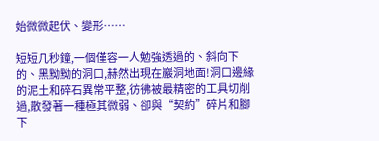始微微起伏、變形……

短短几秒鐘,一個僅容一人勉強透過的、斜向下的、黑黝黝的洞口,赫然出現在巖洞地面!洞口邊緣的泥土和碎石異常平整,彷彿被最精密的工具切削過,散發著一種極其微弱、卻與“契約”碎片和腳下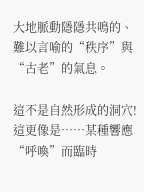大地脈動隱隱共鳴的、難以言喻的“秩序”與“古老”的氣息。

這不是自然形成的洞穴!這更像是……某種響應“呼喚”而臨時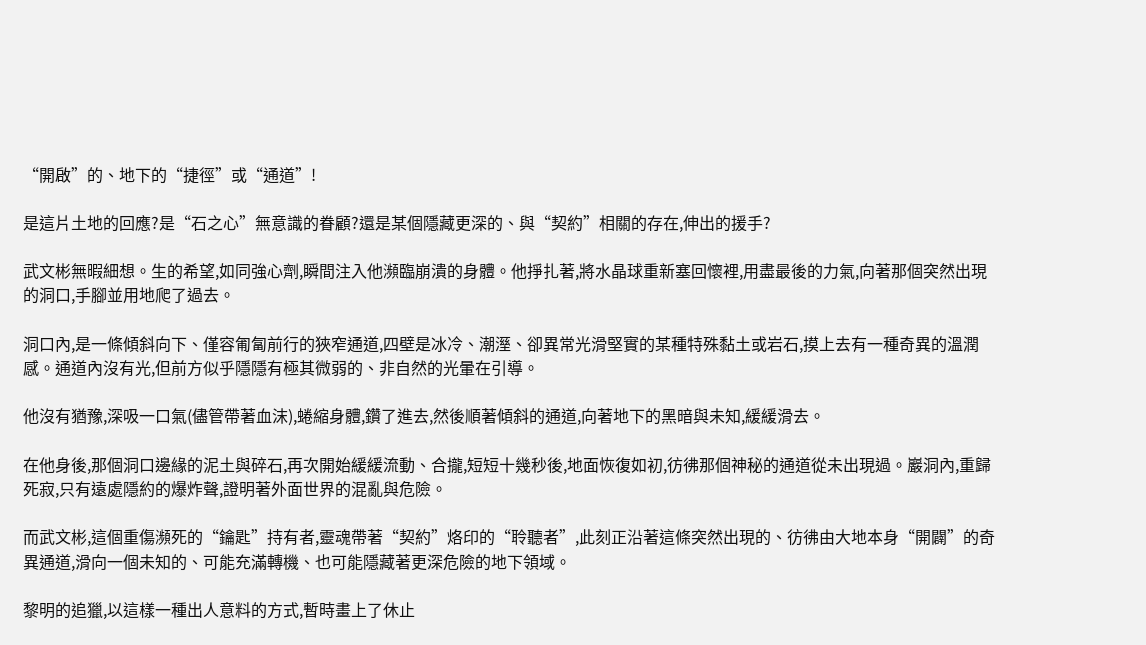“開啟”的、地下的“捷徑”或“通道”!

是這片土地的回應?是“石之心”無意識的眷顧?還是某個隱藏更深的、與“契約”相關的存在,伸出的援手?

武文彬無暇細想。生的希望,如同強心劑,瞬間注入他瀕臨崩潰的身體。他掙扎著,將水晶球重新塞回懷裡,用盡最後的力氣,向著那個突然出現的洞口,手腳並用地爬了過去。

洞口內,是一條傾斜向下、僅容匍匐前行的狹窄通道,四壁是冰冷、潮溼、卻異常光滑堅實的某種特殊黏土或岩石,摸上去有一種奇異的溫潤感。通道內沒有光,但前方似乎隱隱有極其微弱的、非自然的光暈在引導。

他沒有猶豫,深吸一口氣(儘管帶著血沫),蜷縮身體,鑽了進去,然後順著傾斜的通道,向著地下的黑暗與未知,緩緩滑去。

在他身後,那個洞口邊緣的泥土與碎石,再次開始緩緩流動、合攏,短短十幾秒後,地面恢復如初,彷彿那個神秘的通道從未出現過。巖洞內,重歸死寂,只有遠處隱約的爆炸聲,證明著外面世界的混亂與危險。

而武文彬,這個重傷瀕死的“鑰匙”持有者,靈魂帶著“契約”烙印的“聆聽者”,此刻正沿著這條突然出現的、彷彿由大地本身“開闢”的奇異通道,滑向一個未知的、可能充滿轉機、也可能隱藏著更深危險的地下領域。

黎明的追獵,以這樣一種出人意料的方式,暫時畫上了休止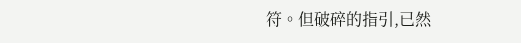符。但破碎的指引,已然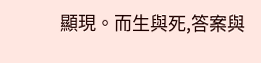顯現。而生與死,答案與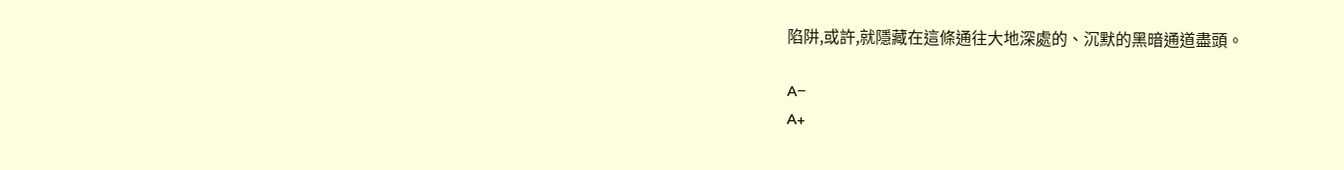陷阱,或許,就隱藏在這條通往大地深處的、沉默的黑暗通道盡頭。

A−
A+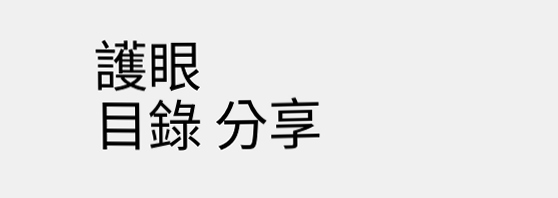護眼
目錄 分享